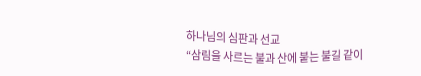하나님의 심판과 선교
“삼림을 사르는 불과 산에 붙는 불길 같이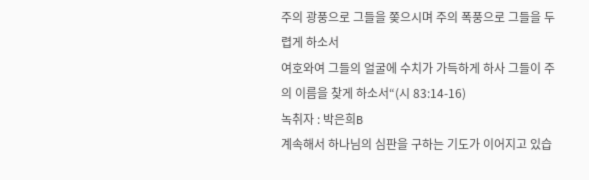주의 광풍으로 그들을 쫒으시며 주의 폭풍으로 그들을 두렵게 하소서
여호와여 그들의 얼굴에 수치가 가득하게 하사 그들이 주의 이름을 찾게 하소서“(시 83:14-16)
녹취자 : 박은희B
계속해서 하나님의 심판을 구하는 기도가 이어지고 있습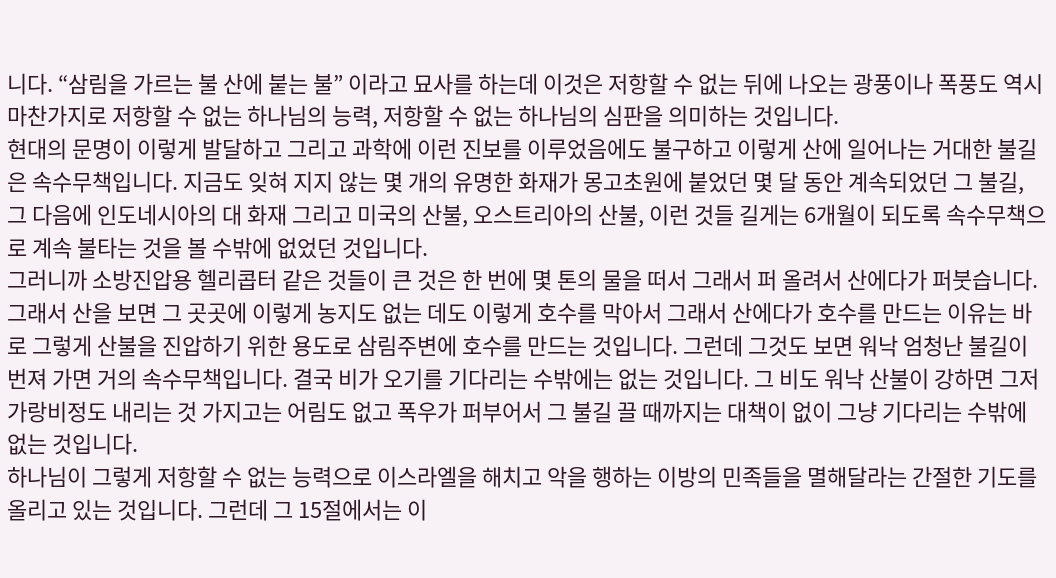니다. “삼림을 가르는 불 산에 붙는 불” 이라고 묘사를 하는데 이것은 저항할 수 없는 뒤에 나오는 광풍이나 폭풍도 역시 마찬가지로 저항할 수 없는 하나님의 능력, 저항할 수 없는 하나님의 심판을 의미하는 것입니다.
현대의 문명이 이렇게 발달하고 그리고 과학에 이런 진보를 이루었음에도 불구하고 이렇게 산에 일어나는 거대한 불길은 속수무책입니다. 지금도 잊혀 지지 않는 몇 개의 유명한 화재가 몽고초원에 붙었던 몇 달 동안 계속되었던 그 불길, 그 다음에 인도네시아의 대 화재 그리고 미국의 산불, 오스트리아의 산불, 이런 것들 길게는 6개월이 되도록 속수무책으로 계속 불타는 것을 볼 수밖에 없었던 것입니다.
그러니까 소방진압용 헬리콥터 같은 것들이 큰 것은 한 번에 몇 톤의 물을 떠서 그래서 퍼 올려서 산에다가 퍼붓습니다. 그래서 산을 보면 그 곳곳에 이렇게 농지도 없는 데도 이렇게 호수를 막아서 그래서 산에다가 호수를 만드는 이유는 바로 그렇게 산불을 진압하기 위한 용도로 삼림주변에 호수를 만드는 것입니다. 그런데 그것도 보면 워낙 엄청난 불길이 번져 가면 거의 속수무책입니다. 결국 비가 오기를 기다리는 수밖에는 없는 것입니다. 그 비도 워낙 산불이 강하면 그저 가랑비정도 내리는 것 가지고는 어림도 없고 폭우가 퍼부어서 그 불길 끌 때까지는 대책이 없이 그냥 기다리는 수밖에 없는 것입니다.
하나님이 그렇게 저항할 수 없는 능력으로 이스라엘을 해치고 악을 행하는 이방의 민족들을 멸해달라는 간절한 기도를 올리고 있는 것입니다. 그런데 그 15절에서는 이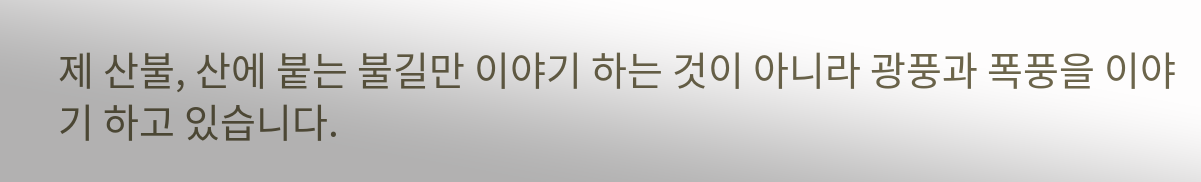제 산불, 산에 붙는 불길만 이야기 하는 것이 아니라 광풍과 폭풍을 이야기 하고 있습니다.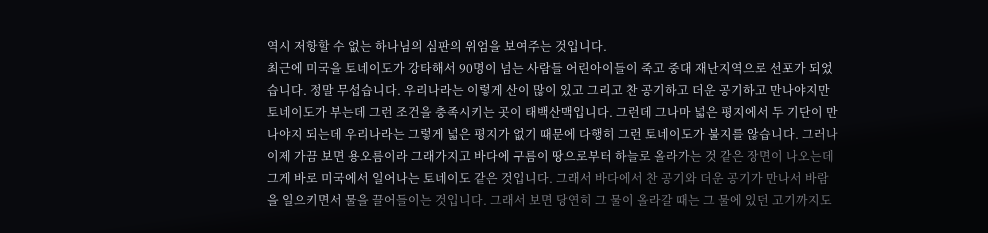역시 저항할 수 없는 하나님의 심판의 위엄을 보여주는 것입니다.
최근에 미국을 토네이도가 강타해서 90명이 넘는 사람들 어린아이들이 죽고 중대 재난지역으로 선포가 되었습니다. 정말 무섭습니다. 우리나라는 이렇게 산이 많이 있고 그리고 찬 공기하고 더운 공기하고 만나야지만 토네이도가 부는데 그런 조건을 충족시키는 곳이 태백산맥입니다. 그런데 그나마 넓은 평지에서 두 기단이 만나야지 되는데 우리나라는 그렇게 넓은 평지가 없기 때문에 다행히 그런 토네이도가 불지를 않습니다. 그러나 이제 가끔 보면 용오름이라 그래가지고 바다에 구름이 땅으로부터 하늘로 올라가는 것 같은 장면이 나오는데 그게 바로 미국에서 일어나는 토네이도 같은 것입니다. 그래서 바다에서 찬 공기와 더운 공기가 만나서 바람을 일으키면서 물을 끌어들이는 것입니다. 그래서 보면 당연히 그 물이 올라갈 때는 그 물에 있던 고기까지도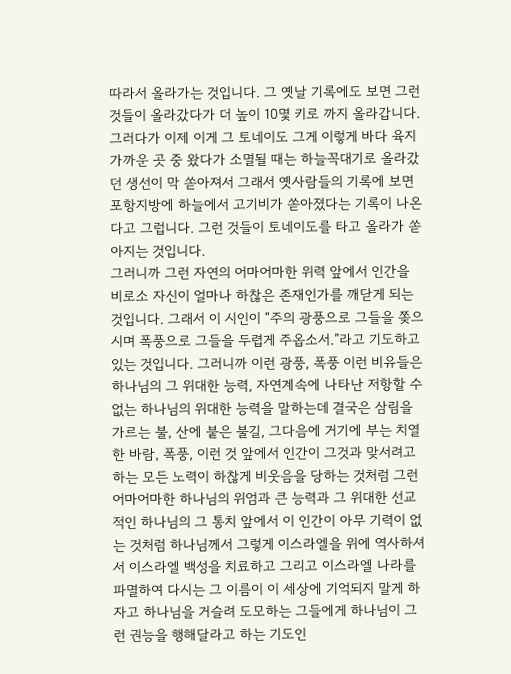따라서 올라가는 것입니다. 그 옛날 기록에도 보면 그런 것들이 올라갔다가 더 높이 10몇 키로 까지 올라갑니다. 그러다가 이제 이게 그 토네이도 그게 이렇게 바다 육지 가까운 곳 중 왔다가 소멸될 때는 하늘꼭대기로 올라갔던 생선이 막 쏟아져서 그래서 옛사람들의 기록에 보면 포항지방에 하늘에서 고기비가 쏟아졌다는 기록이 나온다고 그럽니다. 그런 것들이 토네이도를 타고 올라가 쏟아지는 것입니다.
그러니까 그런 자연의 어마어마한 위력 앞에서 인간을 비로소 자신이 얼마나 하찮은 존재인가를 깨닫게 되는 것입니다. 그래서 이 시인이 “주의 광풍으로 그들을 쫒으시며 폭풍으로 그들을 두렵게 주옵소서.”라고 기도하고 있는 것입니다. 그러니까 이런 광풍, 폭풍 이런 비유들은 하나님의 그 위대한 능력, 자연계속에 나타난 저항할 수 없는 하나님의 위대한 능력을 말하는데 결국은 삼림을 가르는 불, 산에 붙은 불길, 그다음에 거기에 부는 치열한 바람, 폭풍, 이런 것 앞에서 인간이 그것과 맞서려고 하는 모든 노력이 하찮게 비웃음을 당하는 것처럼 그런 어마어마한 하나님의 위엄과 큰 능력과 그 위대한 선교적인 하나님의 그 통치 앞에서 이 인간이 아무 기력이 없는 것처럼 하나님께서 그렇게 이스라엘을 위에 역사하셔서 이스라엘 백성을 치료하고 그리고 이스라엘 나라를 파멸하여 다시는 그 이름이 이 세상에 기억되지 말게 하자고 하나님을 거슬려 도모하는 그들에게 하나님이 그런 권능을 행해달라고 하는 기도인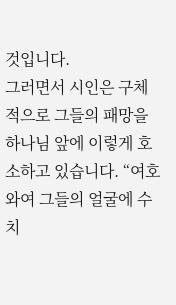것입니다.
그러면서 시인은 구체적으로 그들의 패망을 하나님 앞에 이렇게 호소하고 있습니다. “여호와여 그들의 얼굴에 수치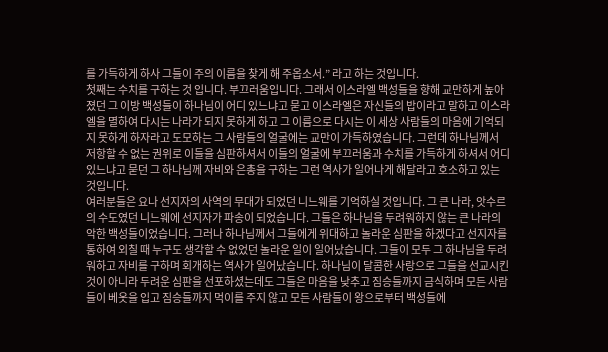를 가득하게 하사 그들이 주의 이름을 찾게 해 주옵소서.” 라고 하는 것입니다.
첫째는 수치를 구하는 것 입니다. 부끄러움입니다. 그래서 이스라엘 백성들을 향해 교만하게 높아졌던 그 이방 백성들이 하나님이 어디 있느냐고 묻고 이스라엘은 자신들의 밥이라고 말하고 이스라엘을 멸하여 다시는 나라가 되지 못하게 하고 그 이름으로 다시는 이 세상 사람들의 마음에 기억되지 못하게 하자라고 도모하는 그 사람들의 얼굴에는 교만이 가득하였습니다. 그런데 하나님께서 저항할 수 없는 권위로 이들을 심판하셔서 이들의 얼굴에 부끄러움과 수치를 가득하게 하셔서 어디 있느냐고 묻던 그 하나님께 자비와 은총을 구하는 그런 역사가 일어나게 해달라고 호소하고 있는 것입니다.
여러분들은 요나 선지자의 사역의 무대가 되었던 니느웨를 기억하실 것입니다. 그 큰 나라, 앗수르의 수도였던 니느웨에 선지자가 파송이 되었습니다. 그들은 하나님을 두려워하지 않는 큰 나라의 악한 백성들이었습니다. 그러나 하나님께서 그들에게 위대하고 놀라운 심판을 하겠다고 선지자를 통하여 외칠 때 누구도 생각할 수 없었던 놀라운 일이 일어났습니다. 그들이 모두 그 하나님을 두려워하고 자비를 구하며 회개하는 역사가 일어났습니다. 하나님이 달콤한 사랑으로 그들을 선교시킨 것이 아니라 두려운 심판을 선포하셨는데도 그들은 마음을 낮추고 짐승들까지 금식하며 모든 사람들이 베옷을 입고 짐승들까지 먹이를 주지 않고 모든 사람들이 왕으로부터 백성들에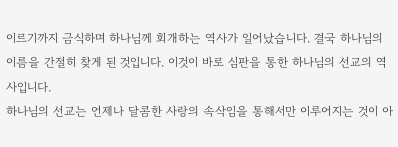이르기까지 금식하며 하나님께 회개하는 역사가 일어났습니다. 결국 하나님의 이름을 간절히 찾게 된 것입니다. 이것이 바로 심판을 통한 하나님의 선교의 역사입니다.
하나님의 선교는 언제나 달콤한 사랑의 속삭임을 통해서만 이루어지는 것이 아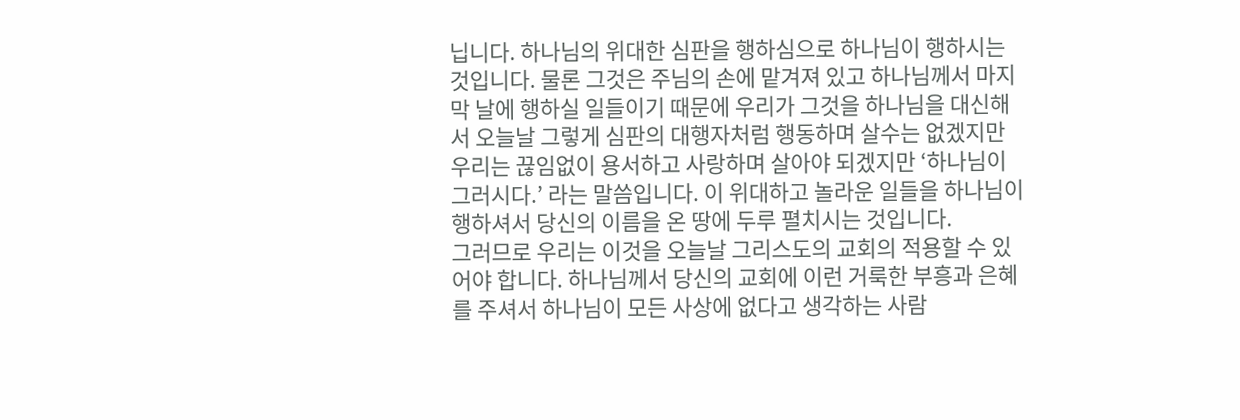닙니다. 하나님의 위대한 심판을 행하심으로 하나님이 행하시는 것입니다. 물론 그것은 주님의 손에 맡겨져 있고 하나님께서 마지막 날에 행하실 일들이기 때문에 우리가 그것을 하나님을 대신해서 오늘날 그렇게 심판의 대행자처럼 행동하며 살수는 없겠지만 우리는 끊임없이 용서하고 사랑하며 살아야 되겠지만 ‘하나님이 그러시다.’ 라는 말씀입니다. 이 위대하고 놀라운 일들을 하나님이 행하셔서 당신의 이름을 온 땅에 두루 펼치시는 것입니다.
그러므로 우리는 이것을 오늘날 그리스도의 교회의 적용할 수 있어야 합니다. 하나님께서 당신의 교회에 이런 거룩한 부흥과 은혜를 주셔서 하나님이 모든 사상에 없다고 생각하는 사람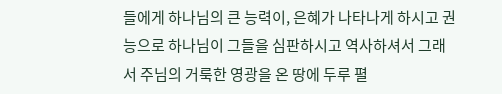들에게 하나님의 큰 능력이, 은혜가 나타나게 하시고 권능으로 하나님이 그들을 심판하시고 역사하셔서 그래서 주님의 거룩한 영광을 온 땅에 두루 펼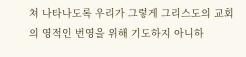쳐 나타나도록 우리가 그렇게 그리스도의 교회의 영적인 번영을 위해 기도하지 아니하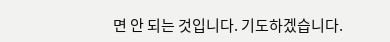면 안 되는 것입니다. 기도하겠습니다.